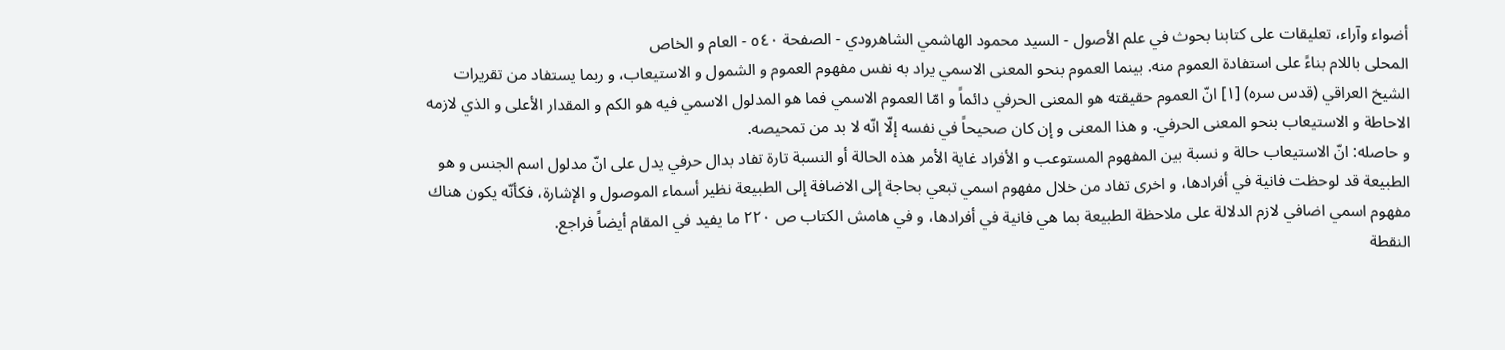أضواء وآراء، تعليقات على كتابنا بحوث في علم الأصول - السيد محمود الهاشمي الشاهرودي - الصفحة ٥٤٠ - العام و الخاص
المحلى باللام بناءً على استفادة العموم منه. بينما العموم بنحو المعنى الاسمي يراد به نفس مفهوم العموم و الشمول و الاستيعاب، و ربما يستفاد من تقريرات الشيخ العراقي (قدس سره) [١] انّ العموم حقيقته هو المعنى الحرفي دائماً و امّا العموم الاسمي فما هو المدلول الاسمي فيه هو الكم و المقدار الأعلى و الذي لازمه الاحاطة و الاستيعاب بنحو المعنى الحرفي. و هذا المعنى و إن كان صحيحاً في نفسه إلّا انّه لا بد من تمحيصه.
و حاصله: انّ الاستيعاب حالة و نسبة بين المفهوم المستوعب و الأفراد غاية الأمر هذه الحالة أو النسبة تارة تفاد بدال حرفي يدل على انّ مدلول اسم الجنس و هو الطبيعة قد لوحظت فانية في أفرادها، و اخرى تفاد من خلال مفهوم اسمي تبعي بحاجة إلى الاضافة إلى الطبيعة نظير أسماء الموصول و الإشارة، فكأنّه يكون هناك مفهوم اسمي اضافي لازم الدلالة على ملاحظة الطبيعة بما هي فانية في أفرادها، و في هامش الكتاب ص ٢٢٠ ما يفيد في المقام أيضاً فراجع.
النقطة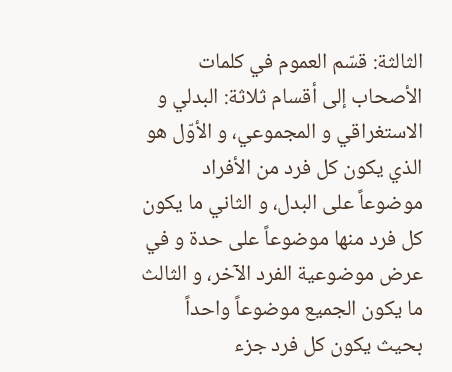الثالثة: قسّم العموم في كلمات الأصحاب إلى أقسام ثلاثة: البدلي و الاستغراقي و المجموعي، و الأوّل هو الذي يكون كل فرد من الأفراد موضوعاً على البدل، و الثاني ما يكون كل فرد منها موضوعاً على حدة و في عرض موضوعية الفرد الآخر، و الثالث ما يكون الجميع موضوعاً واحداً بحيث يكون كل فرد جزء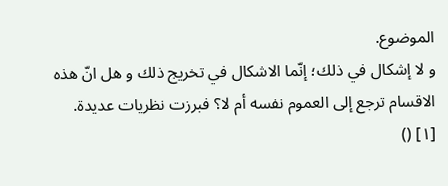الموضوع.
و لا إشكال في ذلك؛ إنّما الاشكال في تخريج ذلك و هل انّ هذه الاقسام ترجع إلى العموم نفسه أم لا؟ فبرزت نظريات عديدة.
[١] ()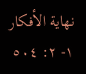نهاية الأفكار ١- ٢: ٥٠٤